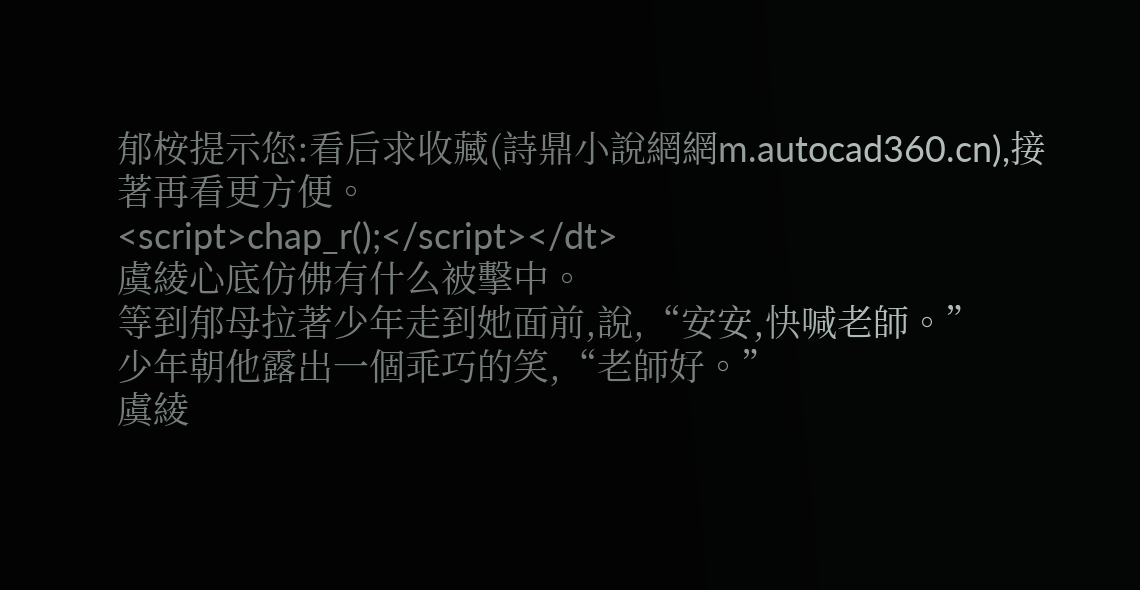郁桉提示您:看后求收藏(詩鼎小說網網m.autocad360.cn),接著再看更方便。
<script>chap_r();</script></dt>
虞綾心底仿佛有什么被擊中。
等到郁母拉著少年走到她面前,說,“安安,快喊老師。”
少年朝他露出一個乖巧的笑,“老師好。”
虞綾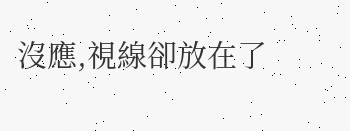沒應,視線卻放在了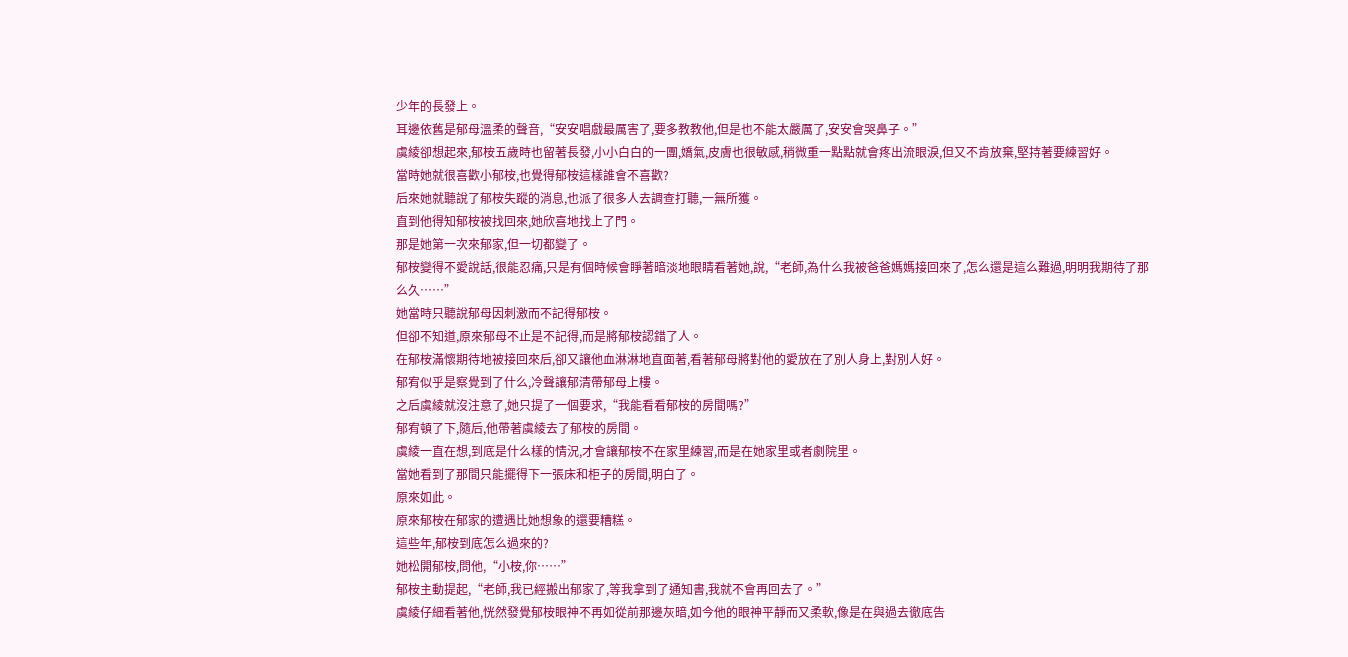少年的長發上。
耳邊依舊是郁母溫柔的聲音,“安安唱戲最厲害了,要多教教他,但是也不能太嚴厲了,安安會哭鼻子。”
虞綾卻想起來,郁桉五歲時也留著長發,小小白白的一團,嬌氣,皮膚也很敏感,稍微重一點點就會疼出流眼淚,但又不肯放棄,堅持著要練習好。
當時她就很喜歡小郁桉,也覺得郁桉這樣誰會不喜歡?
后來她就聽說了郁桉失蹤的消息,也派了很多人去調查打聽,一無所獲。
直到他得知郁桉被找回來,她欣喜地找上了門。
那是她第一次來郁家,但一切都變了。
郁桉變得不愛說話,很能忍痛,只是有個時候會睜著暗淡地眼睛看著她,說,“老師,為什么我被爸爸媽媽接回來了,怎么還是這么難過,明明我期待了那么久……”
她當時只聽說郁母因刺激而不記得郁桉。
但卻不知道,原來郁母不止是不記得,而是將郁桉認錯了人。
在郁桉滿懷期待地被接回來后,卻又讓他血淋淋地直面著,看著郁母將對他的愛放在了別人身上,對別人好。
郁宥似乎是察覺到了什么,冷聲讓郁清帶郁母上樓。
之后虞綾就沒注意了,她只提了一個要求,“我能看看郁桉的房間嗎?”
郁宥頓了下,隨后,他帶著虞綾去了郁桉的房間。
虞綾一直在想,到底是什么樣的情況,才會讓郁桉不在家里練習,而是在她家里或者劇院里。
當她看到了那間只能擺得下一張床和柜子的房間,明白了。
原來如此。
原來郁桉在郁家的遭遇比她想象的還要糟糕。
這些年,郁桉到底怎么過來的?
她松開郁桉,問他,“小桉,你……”
郁桉主動提起,“老師,我已經搬出郁家了,等我拿到了通知書,我就不會再回去了。”
虞綾仔細看著他,恍然發覺郁桉眼神不再如從前那邊灰暗,如今他的眼神平靜而又柔軟,像是在與過去徹底告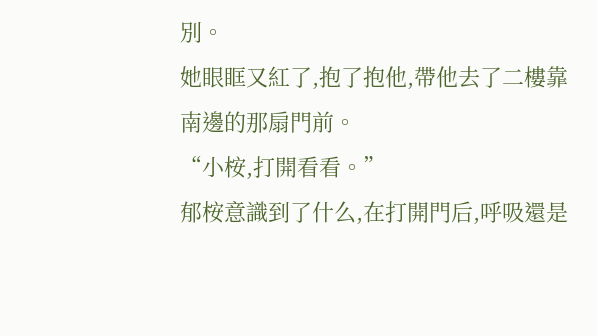別。
她眼眶又紅了,抱了抱他,帶他去了二樓靠南邊的那扇門前。
“小桉,打開看看。”
郁桉意識到了什么,在打開門后,呼吸還是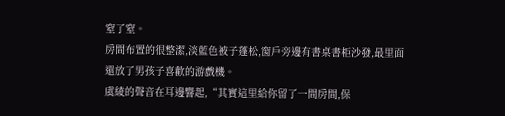窒了窒。
房間布置的很整潔,淡藍色被子蓬松,窗戶旁邊有書桌書柜沙發,最里面還放了男孩子喜歡的游戲機。
虞綾的聲音在耳邊響起,“其實這里給你留了一間房間,保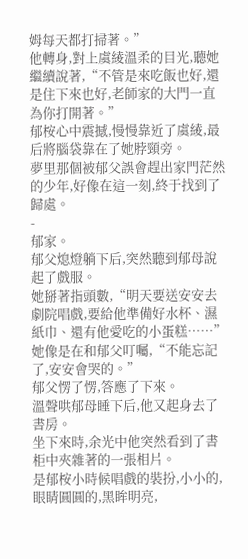姆每天都打掃著。”
他轉身,對上虞綾溫柔的目光,聽她繼續說著,“不管是來吃飯也好,還是住下來也好,老師家的大門一直為你打開著。”
郁桉心中震撼,慢慢靠近了虞綾,最后將腦袋靠在了她脖頸旁。
夢里那個被郁父誤會趕出家門茫然的少年,好像在這一刻,終于找到了歸處。
-
郁家。
郁父熄燈躺下后,突然聽到郁母說起了戲服。
她掰著指頭數,“明天要送安安去劇院唱戲,要給他準備好水杯、濕紙巾、還有他愛吃的小蛋糕……”
她像是在和郁父叮囑,“不能忘記了,安安會哭的。”
郁父愣了愣,答應了下來。
溫聲哄郁母睡下后,他又起身去了書房。
坐下來時,余光中他突然看到了書柜中夾雜著的一張相片。
是郁桉小時候唱戲的裝扮,小小的,眼睛圓圓的,黑眸明亮,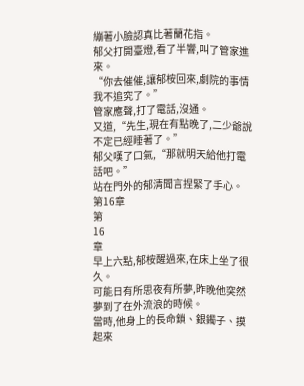繃著小臉認真比著蘭花指。
郁父打開臺燈,看了半響,叫了管家進來。
“你去催催,讓郁桉回來,劇院的事情我不追究了。”
管家應聲,打了電話,沒通。
又道,“先生,現在有點晚了,二少爺說不定已經睡著了。”
郁父嘆了口氣,“那就明天給他打電話吧。”
站在門外的郁清聞言捏緊了手心。
第16章
第
16
章
早上六點,郁桉醒過來,在床上坐了很久。
可能日有所思夜有所夢,昨晚他突然夢到了在外流浪的時候。
當時,他身上的長命鎖、銀鐲子、摸起來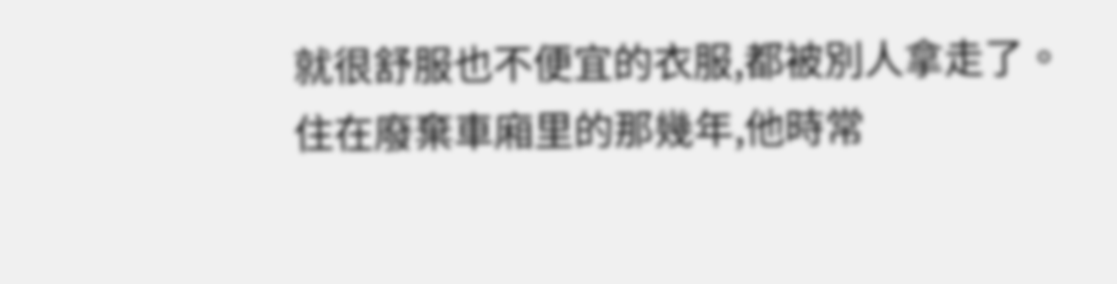就很舒服也不便宜的衣服,都被別人拿走了。
住在廢棄車廂里的那幾年,他時常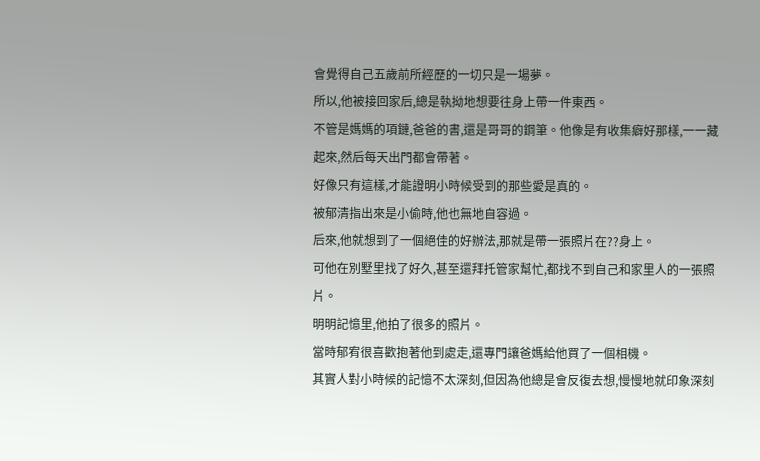會覺得自己五歲前所經歷的一切只是一場夢。
所以,他被接回家后,總是執拗地想要往身上帶一件東西。
不管是媽媽的項鏈,爸爸的書,還是哥哥的鋼筆。他像是有收集癖好那樣,一一藏起來,然后每天出門都會帶著。
好像只有這樣,才能證明小時候受到的那些愛是真的。
被郁清指出來是小偷時,他也無地自容過。
后來,他就想到了一個絕佳的好辦法,那就是帶一張照片在??身上。
可他在別墅里找了好久,甚至還拜托管家幫忙,都找不到自己和家里人的一張照片。
明明記憶里,他拍了很多的照片。
當時郁宥很喜歡抱著他到處走,還專門讓爸媽給他買了一個相機。
其實人對小時候的記憶不太深刻,但因為他總是會反復去想,慢慢地就印象深刻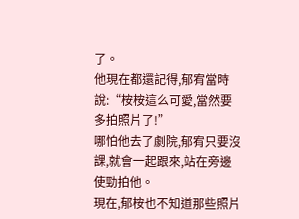了。
他現在都還記得,郁宥當時說:“桉桉這么可愛,當然要多拍照片了!”
哪怕他去了劇院,郁宥只要沒課,就會一起跟來,站在旁邊使勁拍他。
現在,郁桉也不知道那些照片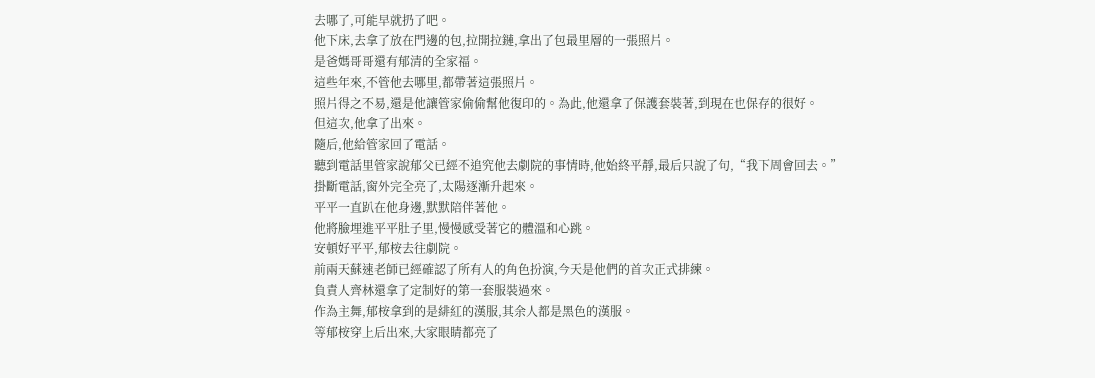去哪了,可能早就扔了吧。
他下床,去拿了放在門邊的包,拉開拉鏈,拿出了包最里層的一張照片。
是爸媽哥哥還有郁清的全家福。
這些年來,不管他去哪里,都帶著這張照片。
照片得之不易,還是他讓管家偷偷幫他復印的。為此,他還拿了保護套裝著,到現在也保存的很好。
但這次,他拿了出來。
隨后,他給管家回了電話。
聽到電話里管家說郁父已經不追究他去劇院的事情時,他始終平靜,最后只說了句,“我下周會回去。”
掛斷電話,窗外完全亮了,太陽逐漸升起來。
平平一直趴在他身邊,默默陪伴著他。
他將臉埋進平平肚子里,慢慢感受著它的體溫和心跳。
安頓好平平,郁桉去往劇院。
前兩天蘇速老師已經確認了所有人的角色扮演,今天是他們的首次正式排練。
負責人齊林還拿了定制好的第一套服裝過來。
作為主舞,郁桉拿到的是緋紅的漢服,其余人都是黑色的漢服。
等郁桉穿上后出來,大家眼睛都亮了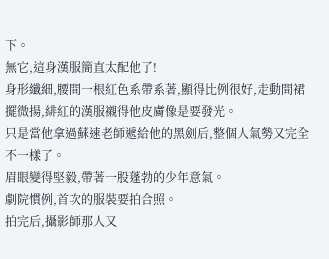下。
無它,這身漢服簡直太配他了!
身形纖細,腰間一根紅色系帶系著,顯得比例很好,走動間裙擺微揚,緋紅的漢服襯得他皮膚像是要發光。
只是當他拿過蘇速老師遞給他的黑劍后,整個人氣勢又完全不一樣了。
眉眼變得堅毅,帶著一股蓬勃的少年意氣。
劇院慣例,首次的服裝要拍合照。
拍完后,攝影師那人又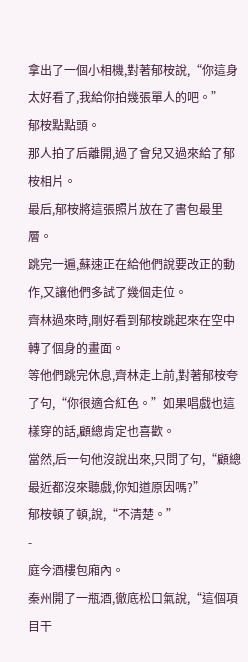拿出了一個小相機,對著郁桉說,“你這身太好看了,我給你拍幾張單人的吧。”
郁桉點點頭。
那人拍了后離開,過了會兒又過來給了郁桉相片。
最后,郁桉將這張照片放在了書包最里層。
跳完一遍,蘇速正在給他們說要改正的動作,又讓他們多試了幾個走位。
齊林過來時,剛好看到郁桉跳起來在空中轉了個身的畫面。
等他們跳完休息,齊林走上前,對著郁桉夸了句,“你很適合紅色。”如果唱戲也這樣穿的話,顧總肯定也喜歡。
當然,后一句他沒說出來,只問了句,“顧總最近都沒來聽戲,你知道原因嗎?”
郁桉頓了頓,說,“不清楚。”
-
庭今酒樓包廂內。
秦州開了一瓶酒,徹底松口氣說,“這個項目干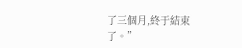了三個月,終于結束了。”